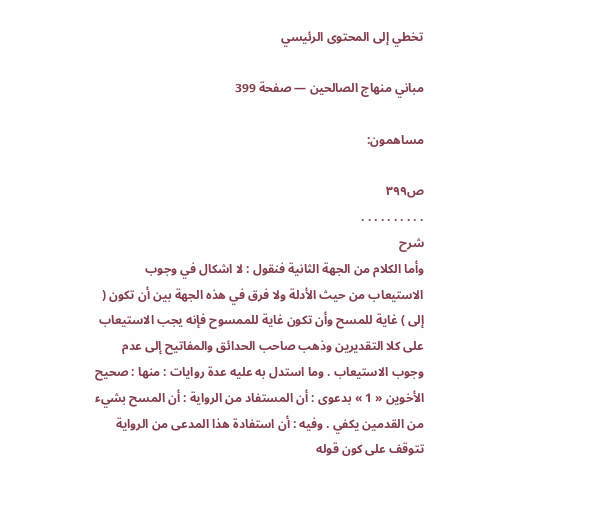تخطي إلى المحتوى الرئيسي

مباني منهاج الصالحين — صفحة 399

مساهمون:

ص٣٩٩
. . . . . . . . . .
شرح
وأما الكلام من الجهة الثانية فنقول : لا اشكال في وجوب الاستيعاب من حيث الأدلة ولا فرق في هذه الجهة بين أن تكون ( إلى ) غاية للمسح وأن تكون غاية للممسوح فإنه يجب الاستيعاب على كلا التقديرين وذهب صاحب الحدائق والمفاتيح إلى عدم وجوب الاستيعاب . وما استدل به عليه عدة روايات : منها : صحيح الأخوين « 1 » بدعوى : أن المستفاد من الرواية : أن المسح بشيء من القدمين يكفي . وفيه : أن استفادة هذا المدعى من الرواية تتوقف على كون قوله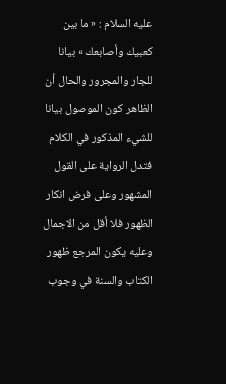عليه السلام : « ما بين كعبيك وأصابعك » بيانا للجار والمجرور والحال أن الظاهر كون الموصول بيانا للشيء المذكور في الكلام فتدل الرواية على القول المشهور وعلى فرض انكار الظهور فلا أقل من الاجمال وعليه يكون المرجع ظهور الكتاب والسنة في وجوب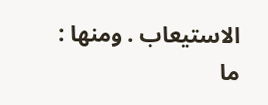الاستيعاب . ومنها : ما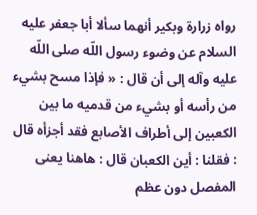رواه زرارة وبكير أنهما سألا أبا جعفر عليه السلام عن وضوء رسول اللّه صلى اللّه عليه وآله إلى أن قال : « فإذا مسح بشيء من رأسه أو بشيء من قدميه ما بين الكعبين إلى أطراف الأصابع فقد أجزأه قال : فقلنا : أين الكعبان قال : هاهنا يعنى المفصل دون عظم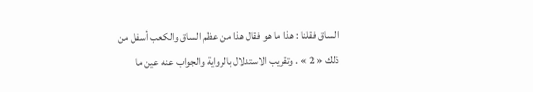الساق فقلنا : هذا ما هو فقال هذا من عظم الساق والكعب أسفل من ذلك « 2 » . وتقريب الاستدلال بالرواية والجواب عنه عين ما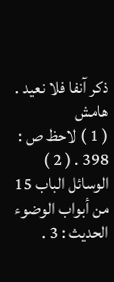ذكر آنفا فلا نعيد .
هامش
( 1 ) لاحظ ص : 398 . ( 2 ) الوسائل الباب 15 من أبواب الوضوء الحديث : 3 .